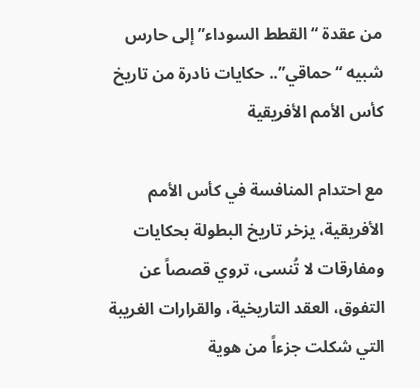من عقدة “القطط السوداء” إلى حارس شبيه “حماقي”.. حكايات نادرة من تاريخ كأس الأمم الأفريقية

مع احتدام المنافسة في كأس الأمم الأفريقية، يزخر تاريخ البطولة بحكايات ومفارقات لا تُنسى، تروي قصصاً عن التفوق، العقد التاريخية، والقرارات الغريبة التي شكلت جزءاً من هوية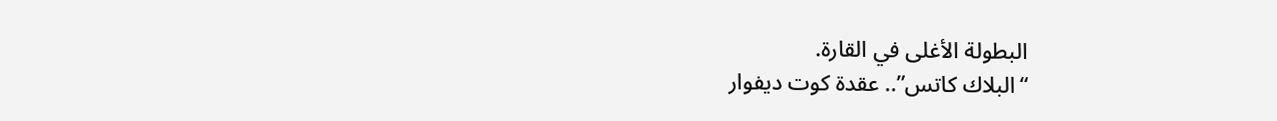البطولة الأغلى في القارة.
“البلاك كاتس”.. عقدة كوت ديفوار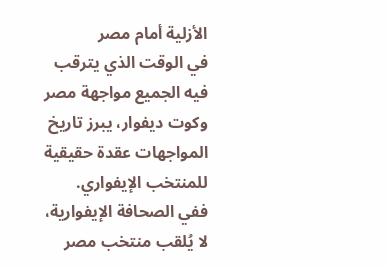الأزلية أمام مصر
في الوقت الذي يترقب فيه الجميع مواجهة مصر وكوت ديفوار، يبرز تاريخ المواجهات عقدة حقيقية للمنتخب الإيفواري.
ففي الصحافة الإيفوارية، لا يُلقب منتخب مصر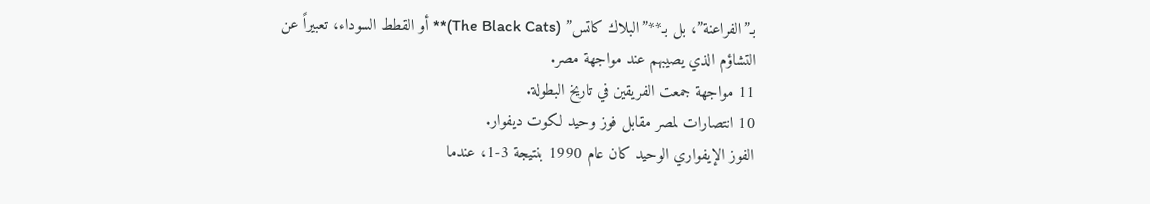بـ”الفراعنة”، بل بـ**”البلاك كاتس” (The Black Cats)** أو القطط السوداء، تعبيراً عن التشاؤم الذي يصيبهم عند مواجهة مصر.
11 مواجهة جمعت الفريقين في تاريخ البطولة.
10 انتصارات لمصر مقابل فوز وحيد لكوت ديفوار.
الفوز الإيفواري الوحيد كان عام 1990 بنتيجة 3-1، عندما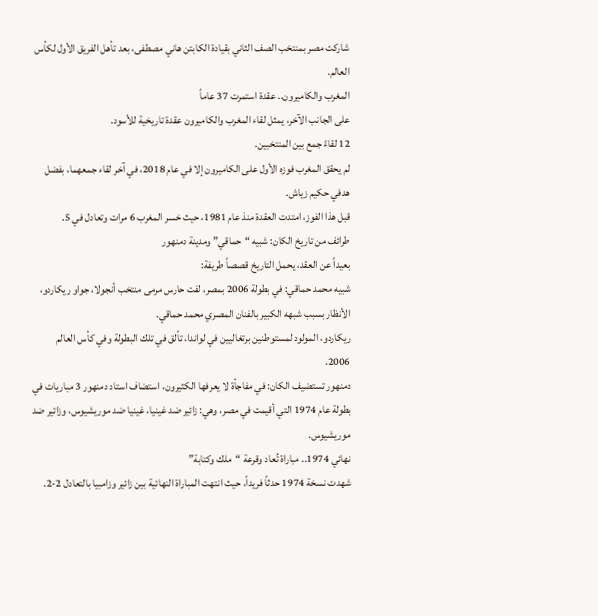شاركت مصر بمنتخب الصف الثاني بقيادة الكابتن هاني مصطفى، بعد تأهل الفريق الأول لكأس العالم.
المغرب والكاميرون.. عقدة استمرت 37 عاماً
على الجانب الآخر، يمثل لقاء المغرب والكاميرون عقدة تاريخية للأسود.
12 لقاءً جمع بين المنتخبين.
لم يحقق المغرب فوزه الأول على الكاميرون إلا في عام 2018، في آخر لقاء جمعهما، بفضل هدفي حكيم زياش.
قبل هذا الفوز، امتدت العقدة منذ عام 1981، حيث خسر المغرب 6 مرات وتعادل في 5.
طرائف من تاريخ الكان: شبيه “حماقي” ومدينة دمنهور
بعيداً عن العقد، يحمل التاريخ قصصاً طريفة:
شبيه محمد حماقي: في بطولة 2006 بمصر، لفت حارس مرمى منتخب أنجولا، جواو ريكاردو، الأنظار بسبب شبهه الكبير بالفنان المصري محمد حماقي.
ريكاردو، المولود لمستوطنين برتغاليين في لواندا، تألق في تلك البطولة وفي كأس العالم 2006.
دمنهور تستضيف الكان: في مفاجأة لا يعرفها الكثيرون، استضاف استاد دمنهور 3 مباريات في بطولة عام 1974 التي أقيمت في مصر، وهي: زائير ضد غينيا، غينيا ضد موريشيوس، وزائير ضد موريشيوس.
نهائي 1974.. مباراة تُعاد وقرعة “ملك وكتابة”
شهدت نسخة 1974 حدثاً فريداً، حيث انتهت المباراة النهائية بين زائير وزامبيا بالتعادل 2-2.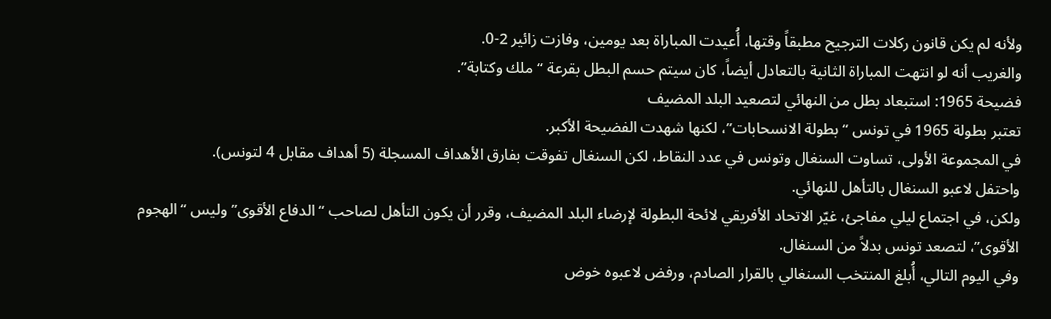ولأنه لم يكن قانون ركلات الترجيح مطبقاً وقتها، أُعيدت المباراة بعد يومين، وفازت زائير 2-0.
والغريب أنه لو انتهت المباراة الثانية بالتعادل أيضاً، كان سيتم حسم البطل بقرعة “ملك وكتابة”.
فضيحة 1965: استبعاد بطل من النهائي لتصعيد البلد المضيف
تعتبر بطولة 1965 في تونس “بطولة الانسحابات”، لكنها شهدت الفضيحة الأكبر.
في المجموعة الأولى، تساوت السنغال وتونس في عدد النقاط، لكن السنغال تفوقت بفارق الأهداف المسجلة (5 أهداف مقابل 4 لتونس).
واحتفل لاعبو السنغال بالتأهل للنهائي.
ولكن، في اجتماع ليلي مفاجئ، غيّر الاتحاد الأفريقي لائحة البطولة لإرضاء البلد المضيف، وقرر أن يكون التأهل لصاحب “الدفاع الأقوى” وليس “الهجوم الأقوى”، لتصعد تونس بدلاً من السنغال.
وفي اليوم التالي، أُبلغ المنتخب السنغالي بالقرار الصادم، ورفض لاعبوه خوض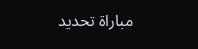مباراة تحديد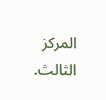المركز الثالث.